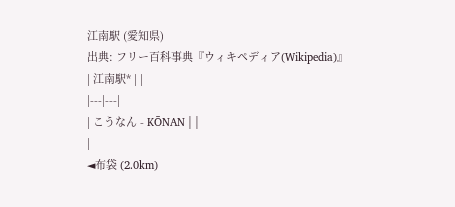江南駅 (愛知県)
出典: フリー百科事典『ウィキペディア(Wikipedia)』
| 江南駅* | |
|---|---|
| こうなん - KŌNAN | |
|
◄布袋 (2.0km)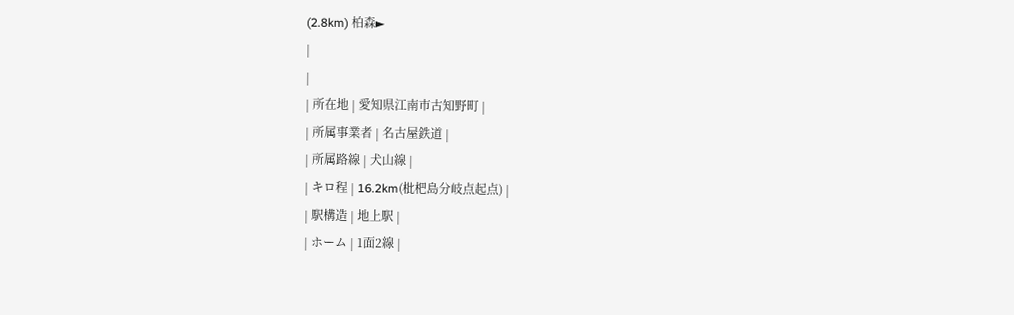(2.8km) 柏森►
|
|
| 所在地 | 愛知県江南市古知野町 |
| 所属事業者 | 名古屋鉄道 |
| 所属路線 | 犬山線 |
| キロ程 | 16.2km(枇杷島分岐点起点) |
| 駅構造 | 地上駅 |
| ホーム | 1面2線 |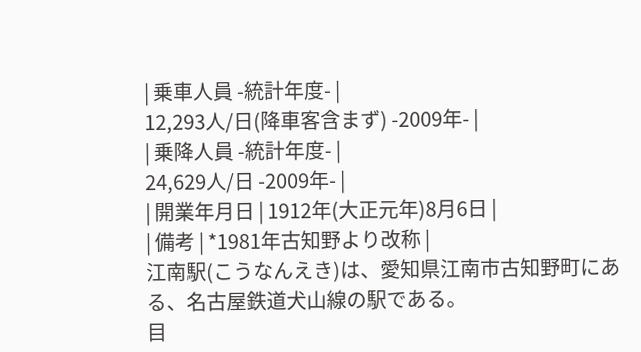| 乗車人員 -統計年度- |
12,293人/日(降車客含まず) -2009年- |
| 乗降人員 -統計年度- |
24,629人/日 -2009年- |
| 開業年月日 | 1912年(大正元年)8月6日 |
| 備考 | *1981年古知野より改称 |
江南駅(こうなんえき)は、愛知県江南市古知野町にある、名古屋鉄道犬山線の駅である。
目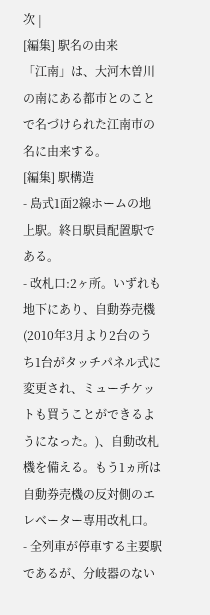次 |
[編集] 駅名の由来
「江南」は、大河木曽川の南にある都市とのことで名づけられた江南市の名に由来する。
[編集] 駅構造
- 島式1面2線ホームの地上駅。終日駅員配置駅である。
- 改札口:2ヶ所。いずれも地下にあり、自動券売機(2010年3月より2台のうち1台がタッチパネル式に変更され、ミューチケットも買うことができるようになった。)、自動改札機を備える。もう1ヵ所は自動券売機の反対側のエレベーター専用改札口。
- 全列車が停車する主要駅であるが、分岐器のない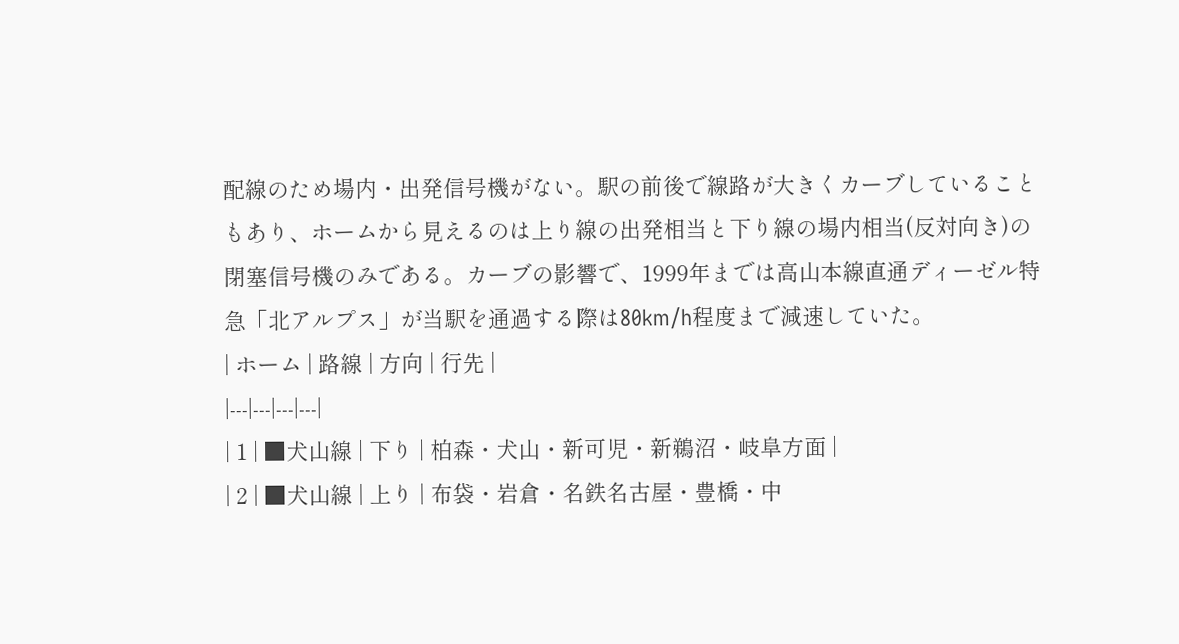配線のため場内・出発信号機がない。駅の前後で線路が大きくカーブしていることもあり、ホームから見えるのは上り線の出発相当と下り線の場内相当(反対向き)の閉塞信号機のみである。カーブの影響で、1999年までは高山本線直通ディーゼル特急「北アルプス」が当駅を通過する際は80km/h程度まで減速していた。
| ホーム | 路線 | 方向 | 行先 |
|---|---|---|---|
| 1 | ■犬山線 | 下り | 柏森・犬山・新可児・新鵜沼・岐阜方面 |
| 2 | ■犬山線 | 上り | 布袋・岩倉・名鉄名古屋・豊橋・中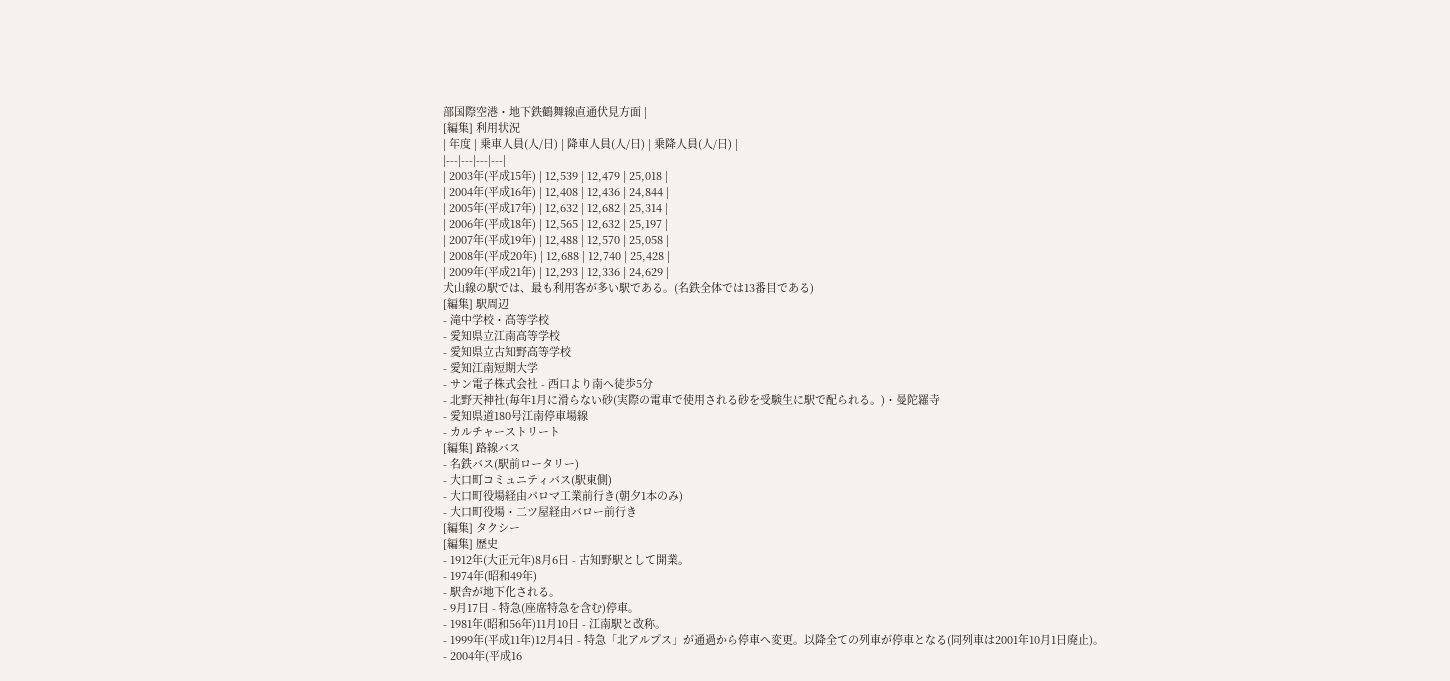部国際空港・地下鉄鶴舞線直通伏見方面 |
[編集] 利用状況
| 年度 | 乗車人員(人/日) | 降車人員(人/日) | 乗降人員(人/日) |
|---|---|---|---|
| 2003年(平成15年) | 12,539 | 12,479 | 25,018 |
| 2004年(平成16年) | 12,408 | 12,436 | 24,844 |
| 2005年(平成17年) | 12,632 | 12,682 | 25,314 |
| 2006年(平成18年) | 12,565 | 12,632 | 25,197 |
| 2007年(平成19年) | 12,488 | 12,570 | 25,058 |
| 2008年(平成20年) | 12,688 | 12,740 | 25,428 |
| 2009年(平成21年) | 12,293 | 12,336 | 24,629 |
犬山線の駅では、最も利用客が多い駅である。(名鉄全体では13番目である)
[編集] 駅周辺
- 滝中学校・高等学校
- 愛知県立江南高等学校
- 愛知県立古知野高等学校
- 愛知江南短期大学
- サン電子株式会社 - 西口より南へ徒歩5分
- 北野天神社(毎年1月に滑らない砂(実際の電車で使用される砂を受験生に駅で配られる。)・曼陀羅寺
- 愛知県道180号江南停車場線
- カルチャーストリート
[編集] 路線バス
- 名鉄バス(駅前ロータリー)
- 大口町コミュニティバス(駅東側)
- 大口町役場経由パロマ工業前行き(朝夕1本のみ)
- 大口町役場・二ツ屋経由バロー前行き
[編集] タクシー
[編集] 歴史
- 1912年(大正元年)8月6日 - 古知野駅として開業。
- 1974年(昭和49年)
- 駅舎が地下化される。
- 9月17日 - 特急(座席特急を含む)停車。
- 1981年(昭和56年)11月10日 - 江南駅と改称。
- 1999年(平成11年)12月4日 - 特急「北アルプス」が通過から停車へ変更。以降全ての列車が停車となる(同列車は2001年10月1日廃止)。
- 2004年(平成16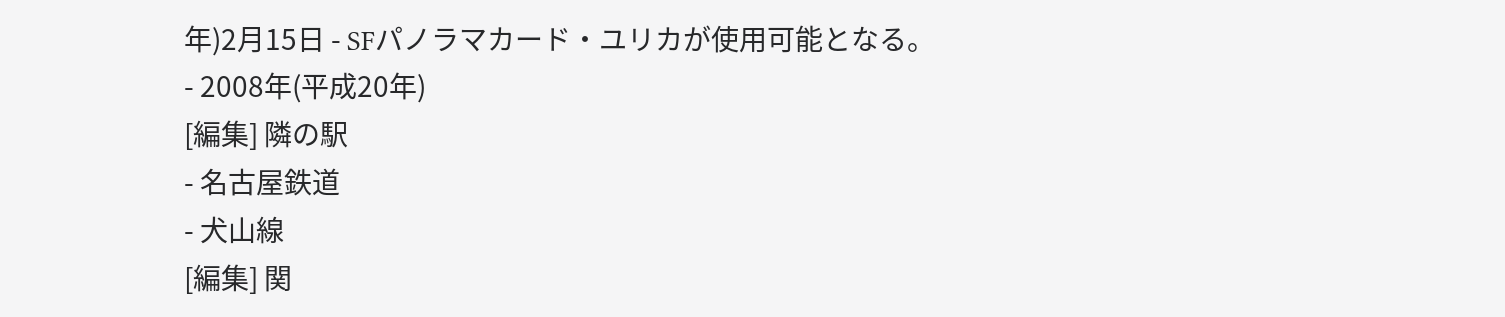年)2月15日 - SFパノラマカード・ユリカが使用可能となる。
- 2008年(平成20年)
[編集] 隣の駅
- 名古屋鉄道
- 犬山線
[編集] 関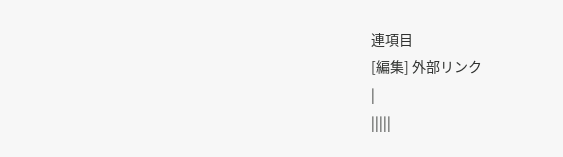連項目
[編集] 外部リンク
|
|||||